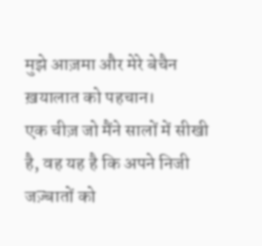मुझे आज़मा और मेरे बेचैन ख़यालात को पहचान।
एक चीज़ जो मैंने सालों में सीखी है, वह यह है कि अपने निजी जज़्बातों को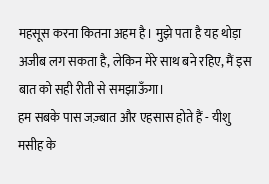महसूस करना कितना अहम है। मुझे पता है यह थोड़ा अजीब लग सकता है, लेकिन मेरे साथ बने रहिए, मैं इस बात को सही रीती से समझाऊँगा।
हम सबके पास जज़्बात और एहसास होते हैं - यीशु मसीह के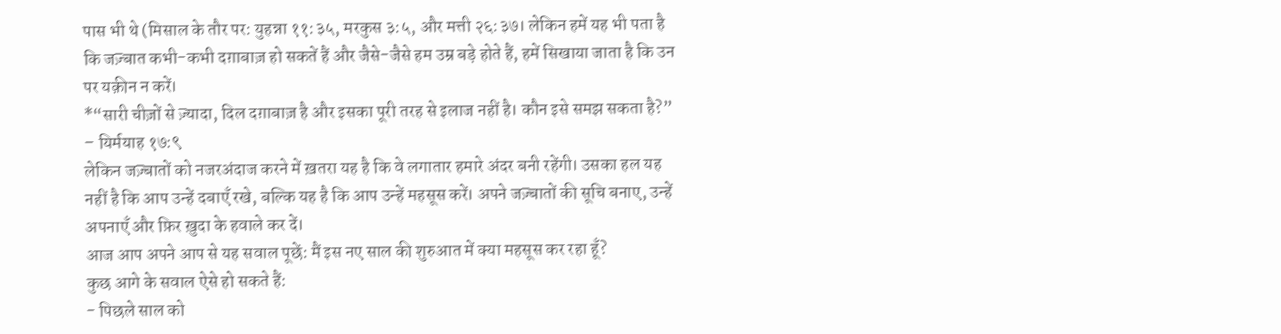पास भी थे (मिसाल के तौर पर: युहन्ना ११:३५, मरकुस ३:५, और मत्ती २६:३७। लेकिन हमें यह भी पता है कि जज़्बात कभी-कभी दग़ाबाज़ हो सकतें हैं और जैसे-जैसे हम उम्र बड़े होते हैं, हमें सिखाया जाता है कि उन पर यक़ीन न करें।
*“सारी चीज़ों से ज़्यादा, दिल दग़ाबाज़ है और इसका पूरी तरह से इलाज नहीं है। कौन इसे समझ सकता है?” – यिर्मयाह १७:९
लेकिन जज़्बातों को नजरअंदाज करने में ख़तरा यह है कि वे लगातार हमारे अंदर बनी रहेंगी। उसका हल यह नहीं है कि आप उन्हें दबाएँ रखे, बल्कि यह है कि आप उन्हें महसूस करें। अपने जज़्बातों की सूचि बनाए, उन्हें अपनाएँ और फ़िर ख़ुदा के हवाले कर दें।
आज आप अपने आप से यह सवाल पूछें: मैं इस नए साल की शुरुआत में क्या महसूस कर रहा हूँ?
कुछ आगे के सवाल ऐसे हो सकते हैं:
- पिछले साल को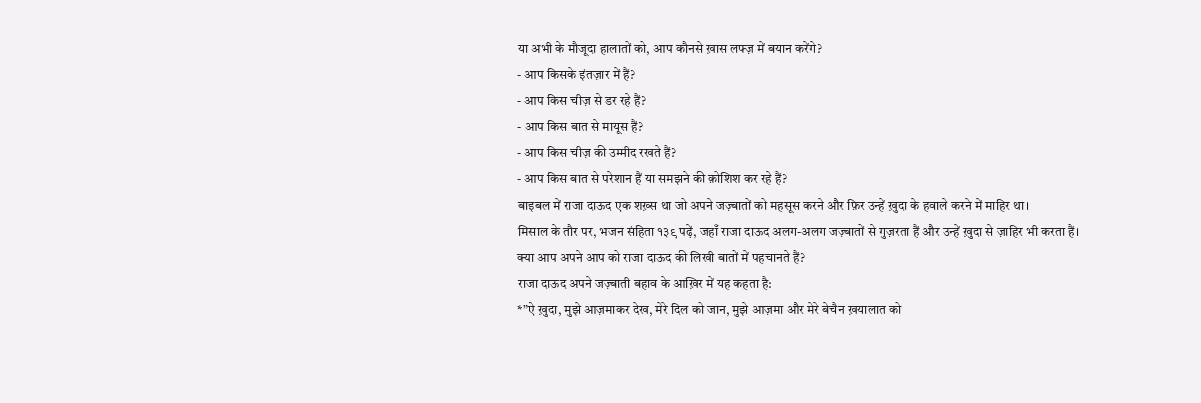या अभी के मौजूदा हालातों को, आप कौनसे ख़ास लफ्ज़ में बयान करेंगे?
- आप किसके इंतज़ार में हैं?
- आप किस चीज़ से डर रहे हैं?
- आप किस बात से मायूस हैं?
- आप किस चीज़ की उम्मीद रखते हैं?
- आप किस बात से परेशान हैं या समझने की क़ोशिश कर रहे हैं?
बाइबल में राजा दाऊद एक शख़्स था जो अपने जज़्बातों को महसूस करने और फ़िर उन्हें ख़ुदा के हवाले करने में माहिर था।
मिसाल के तौर पर, भजन संहिता १३९ पढ़ें, जहाँ राजा दाऊद अलग-अलग जज़्बातों से गुज़रता हैं और उन्हें ख़ुदा से ज़ाहिर भी करता हैं।
क्या आप अपने आप को राजा दाऊद की लिखी बातों में पहचानते हैं?
राजा दाऊद अपने जज़्बाती बहाव के आख़िर में यह कहता है:
*”ऐ ख़ुदा, मुझे आज़माकर देख, मेरे दिल को जान, मुझे आज़मा और मेरे बेचैन ख़यालात को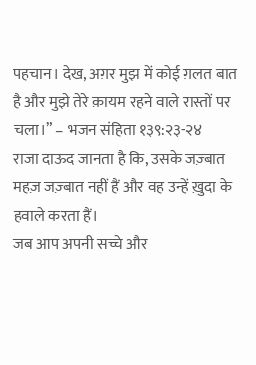पहचान। देख, अग़र मुझ में कोई ग़लत बात है और मुझे तेरे क़ायम रहने वाले रास्तों पर चला।” – भजन संहिता १३९:२३-२४
राजा दाऊद जानता है कि, उसके जज़्बात महज़ जज़्बात नहीं हैं और वह उन्हें ख़ुदा के हवाले करता हैं।
जब आप अपनी सच्चे और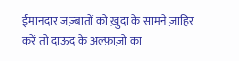ईमानदार जज़्बातों को ख़ुदा के सामने ज़ाहिर करें तो दाऊद के अल्फ़ाज़ो का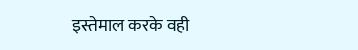इस्तेमाल करके वही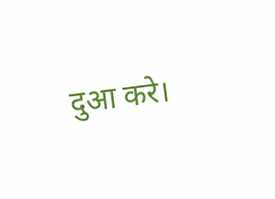दुआ करे।